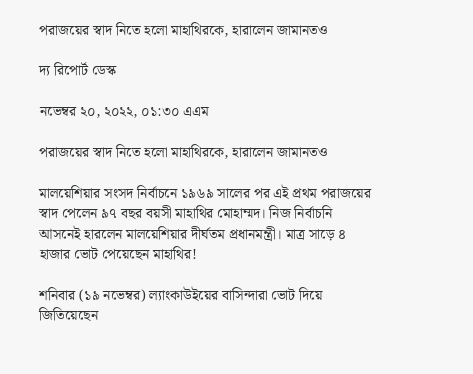পরাজয়ের স্বাদ নিতে হলো মাহাথিরকে, হারালেন জামানতও

দ্য রিপোর্ট ডেস্ক

নভেম্বর ২০, ২০২২, ০১:৩০ এএম

পরাজয়ের স্বাদ নিতে হলো মাহাথিরকে, হারালেন জামানতও

মালয়েশিয়ার সংসদ নির্বাচনে ১৯৬৯ সালের পর এই প্রথম পরাজয়ের স্বাদ পেলেন ৯৭ বছর বয়সী মাহাথির মোহাম্মদ। নিজ নির্বাচনি আসনেই হারলেন মালয়েশিয়ার দীর্ঘতম প্রধানমন্ত্রী। মাত্র সাড়ে ৪ হাজার ভোট পেয়েছেন মাহাথির!

শনিবার (১৯ নভেম্বর) ল্যাংকাউইয়ের বাসিন্দারা ভোট দিয়ে জিতিয়েছেন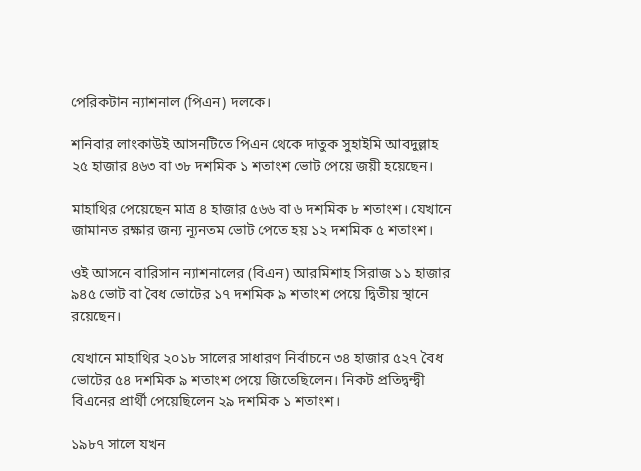পেরিকটান ন্যাশনাল (পিএন) দলকে।

শনিবার লাংকাউই আসনটিতে পিএন থেকে দাতুক সুহাইমি আবদুল্লাহ ২৫ হাজার ৪৬৩ বা ৩৮ দশমিক ১ শতাংশ ভোট পেয়ে জয়ী হয়েছেন।

মাহাথির পেয়েছেন মাত্র ৪ হাজার ৫৬৬ বা ৬ দশমিক ৮ শতাংশ। যেখানে জামানত রক্ষার জন্য ন্যূনতম ভোট পেতে হয় ১২ দশমিক ৫ শতাংশ।

ওই আসনে বারিসান ন্যাশনালের (বিএন) আরমিশাহ সিরাজ ১১ হাজার ৯৪৫ ভোট বা বৈধ ভোটের ১৭ দশমিক ৯ শতাংশ পেয়ে দ্বিতীয় স্থানে রয়েছেন।

যেখানে মাহাথির ২০১৮ সালের সাধারণ নির্বাচনে ৩৪ হাজার ৫২৭ বৈধ ভোটের ৫৪ দশমিক ৯ শতাংশ পেয়ে জিতেছিলেন। নিকট প্রতিদ্বন্দ্বী বিএনের প্রার্থী পেয়েছিলেন ২৯ দশমিক ১ শতাংশ।

১৯৮৭ সালে যখন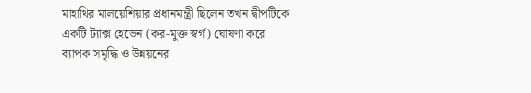মাহাথির মালয়েশিয়ার প্রধানমন্ত্রী ছিলেন তখন দ্বীপটিকে একটি ট্যাক্স হেভেন (কর-মুক্ত স্বর্গ) ঘোষণা করে ব্যাপক সমৃদ্ধি ও উন্নয়নের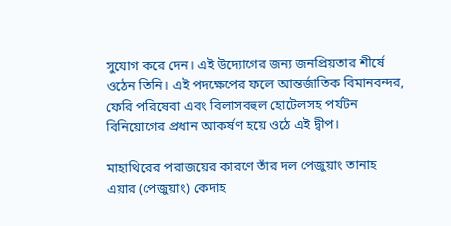সুযোগ করে দেন। এই উদ্যোগের জন্য জনপ্রিয়তার শীর্ষে ওঠেন তিনি। এই পদক্ষেপের ফলে আন্তর্জাতিক বিমানবন্দর, ফেরি পরিষেবা এবং বিলাসবহুল হোটেলসহ পর্যটন বিনিয়োগের প্রধান আকর্ষণ হয়ে ওঠে এই দ্বীপ।

মাহাথিরের পরাজয়ের কারণে তাঁর দল পেজুয়াং তানাহ এয়ার (পেজুয়াং) কেদাহ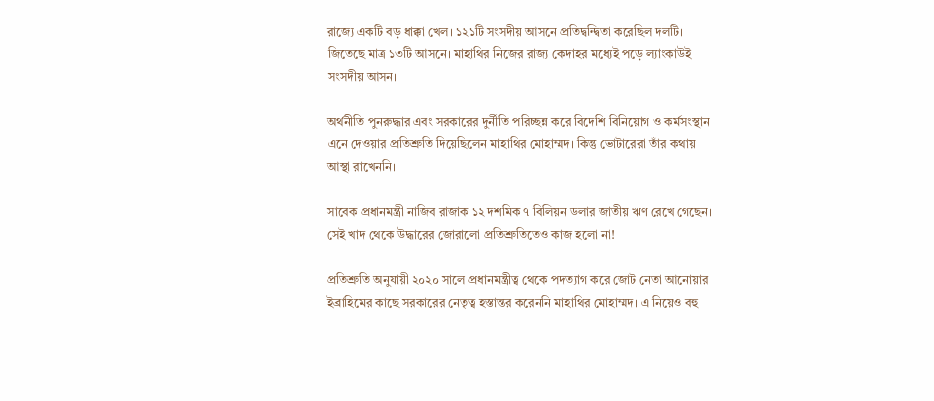রাজ্যে একটি বড় ধাক্কা খেল। ১২১টি সংসদীয় আসনে প্রতিদ্বন্দ্বিতা করেছিল দলটি। জিতেছে মাত্র ১৩টি আসনে। মাহাথির নিজের রাজ্য কেদাহর মধ্যেই পড়ে ল্যাংকাউই সংসদীয় আসন।

অর্থনীতি পুনরুদ্ধার এবং সরকারের দুর্নীতি পরিচ্ছন্ন করে বিদেশি বিনিয়োগ ও কর্মসংস্থান এনে দেওয়ার প্রতিশ্রুতি দিয়েছিলেন মাহাথির মোহাম্মদ। কিন্তু ভোটারেরা তাঁর কথায় আস্থা রাখেননি।

সাবেক প্রধানমন্ত্রী নাজিব রাজাক ১২ দশমিক ৭ বিলিয়ন ডলার জাতীয় ঋণ রেখে গেছেন। সেই খাদ থেকে উদ্ধারের জোরালো প্রতিশ্রুতিতেও কাজ হলো না!

প্রতিশ্রুতি অনুযায়ী ২০২০ সালে প্রধানমন্ত্রীত্ব থেকে পদত্যাগ করে জোট নেতা আনোয়ার ইব্রাহিমের কাছে সরকারের নেতৃত্ব হস্তান্তর করেননি মাহাথির মোহাম্মদ। এ নিয়েও বহু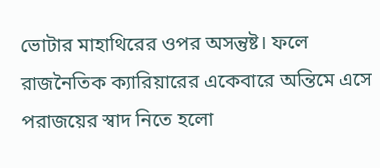ভোটার মাহাথিরের ওপর অসন্তুষ্ট। ফলে রাজনৈতিক ক্যারিয়ারের একেবারে অন্তিমে এসে পরাজয়ের স্বাদ নিতে হলো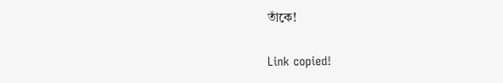তাঁকে!

Link copied!